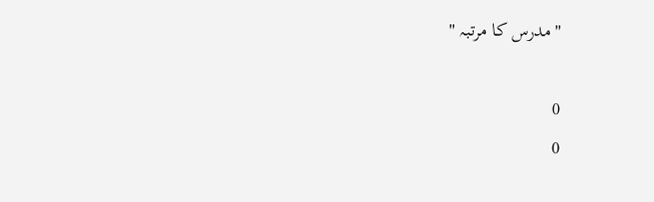"مدرس کا مرتبہ "

0
0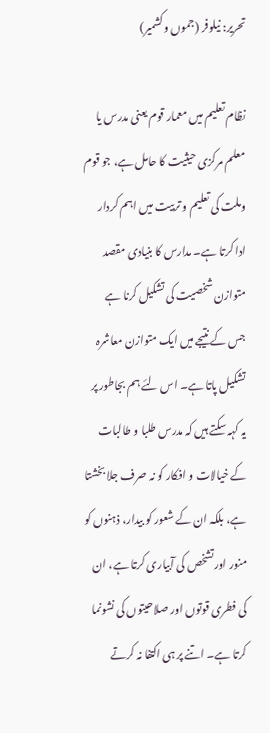تحریر: نیلوفر (جموں وکشمیر)

نظام تعلیم میں معمار قوم یعنی مدرس یا معلم مرکزی حیثیت کا حامل ہے، جو قوم وملت کی تعلیم و تربیت میں اہم کردار ادا کرتا ہے۔ مدارس کا بنیادی مقصد متوازن شخصیت کی تشکیل کرنا ہے جس کے نتیجے میں ایک متوازن معاشرہ تشکیل پاتا ہے۔ اس لئے ہم بجاطور پر یہ کہہ سکتے ہیں کہ مدرس طلبا و طالبات کے خیالات و افکار کو نہ صرف جلا بخشتا ہے، بلکہ ان کے شعور کو بیدار، ذہنوں کو منور اورتشخص کی آبیاری کرتا ہے، ان کی فطری قوتوں اور صلاحیتوں کی نشونما کرتا ہے۔ اتنے پر ہی اکتفا نہ کرتے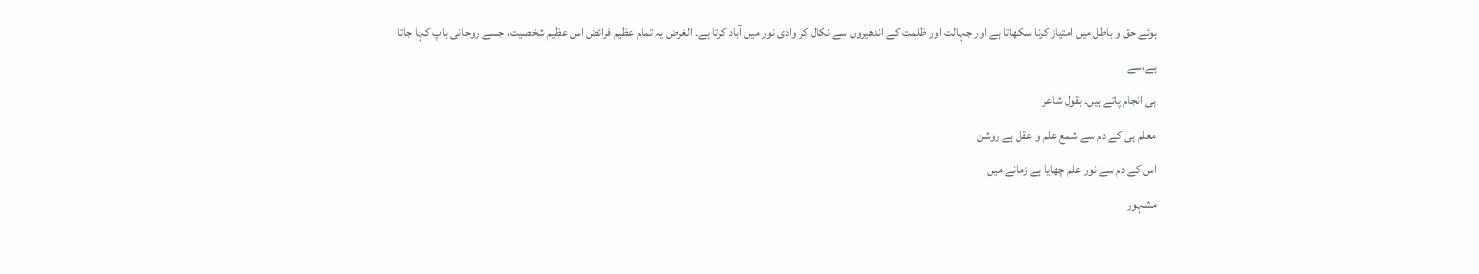ہوئے حق و باطل میں امتیاز کرنا سکھاتا ہے اور جہالت اور ظلمت کے اندھیروں سے نکال کر وادی نور میں آباد کرتا ہے۔ الغرض یہ تمام عظیم فرائض اس عظیم شخصیت، جسے روحانی باپ کہا جاتا ہے،سے
ہی انجام پاتے ہیں۔ بقول شاعر
معلم ہی کے دم سے شمع علم و عقل ہے روشن
اس کے دم سے نور علم چھایا ہے زمانے میں
مشہور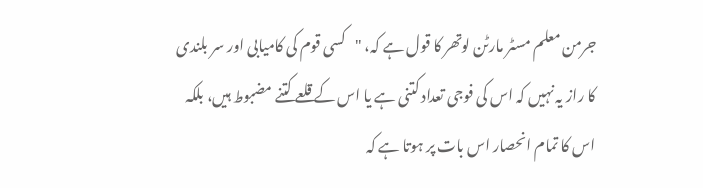جرمن معلم مسٹر مارٹن لوتھر کا قول ہے کہ، "کسی قوم کی کامیابی اور سر بلندی کا راز یہ نہیں کہ اس کی فوجی تعداد کتنی ہے یا اس کے قلعے کتنے مضبوط ہیں، بلکہ اس کا تمام انحصار اس بات پر ہوتا ہے کہ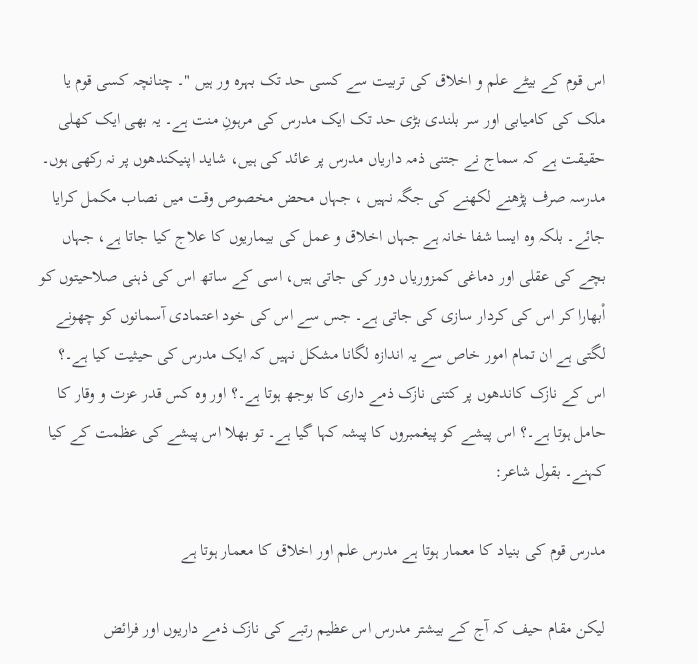اس قوم کے بیٹے علم و اخلاق کی تربیت سے کسی حد تک بہرہ ور ہیں "۔ چنانچہ کسی قوم یا ملک کی کامیابی اور سر بلندی بڑی حد تک ایک مدرس کی مرہونِ منت ہے۔ یہ بھی ایک کھلی حقیقت ہے کہ سماج نے جتنی ذمہ داریاں مدرس پر عائد کی ہیں، شاید اپنیکندھوں پر نہ رکھی ہوں۔
مدرسہ صرف پڑھنے لکھنے کی جگہ نہیں ، جہاں محض مخصوص وقت میں نصاب مکمل کرایا جائے۔ بلکہ وہ ایسا شفا خانہ ہے جہاں اخلاق و عمل کی بیماریوں کا علاج کیا جاتا ہے، جہاں بچے کی عقلی اور دماغی کمزوریاں دور کی جاتی ہیں، اسی کے ساتھ اس کی ذہنی صلاحیتوں کو اْبھارا کر اس کی کردار سازی کی جاتی ہے۔ جس سے اس کی خود اعتمادی آسمانوں کو چھونے لگتی ہے ان تمام امور خاص سے یہ اندازہ لگانا مشکل نہیں کہ ایک مدرس کی حیثیت کیا ہے۔؟ اس کے نازک کاندھوں پر کتنی نازک ذمے داری کا بوجھ ہوتا ہے۔؟ اور وہ کس قدر عزت و وقار کا حامل ہوتا ہے۔؟ اس پیشے کو پیغمبروں کا پیشہ کہا گیا ہے۔ تو بھلا اس پیشے کی عظمت کے کیا کہنے۔ بقول شاعر:

مدرس قوم کی بنیاد کا معمار ہوتا ہے مدرس علم اور اخلاق کا معمار ہوتا ہے

لیکن مقام حیف کہ آج کے بیشتر مدرس اس عظیم رتبے کی نازک ذمے داریوں اور فرائض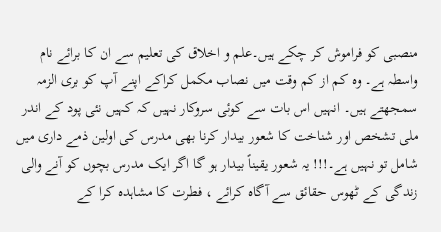منصبی کو فراموش کر چکے ہیں۔علم و اخلاق کی تعلیم سے ان کا برائے نام واسطہ ہے۔ وہ کم از کم وقت میں نصاب مکمل کراکے اپنے آپ کو بری الزمہ سمجھتے ہیں۔ انہیں اس بات سے کوئی سروکار نہیں کہ کہیں نئی پود کے اندر ملی تشخص اور شناخت کا شعور بیدار کرنا بھی مدرس کی اولین ذمے داری میں شامل تو نہیں ہے۔!!! یہ شعور یقیناً بیدار ہو گا اگر ایک مدرس بچوں کو آنے والی زندگی کے ٹھوس حقائق سے آگاہ کرائے ، فطرت کا مشاہدہ کرا کے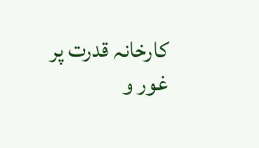کارخانہ قدرت پر غور و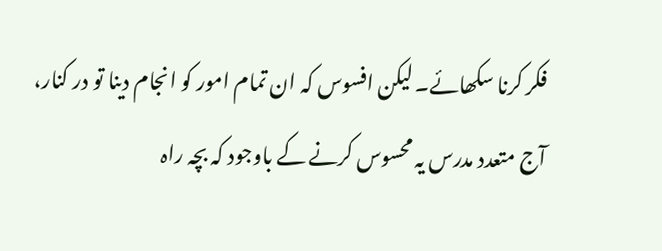فکر کرنا سکھائے۔ لیکن افسوس کہ ان تمام امور کو انجام دینا تو در کنار، آج متعدد مدرس یہ محسوس کرنے کے باوجود کہ بچہ راہ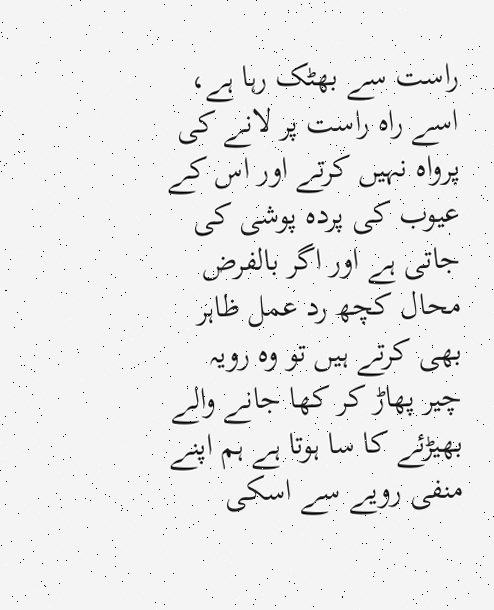راست سے بھٹک رہا ہے، اسے راہ راست پر لانے کی پرواہ نہیں کرتے اور اس کے عیوب کی پردہ پوشی کی جاتی ہے اور اگر بالفرض محال کچھ رد عمل ظاہر بھی کرتے ہیں تو وہ رویہ چیر پھاڑ کر کھا جانے والے بھیڑئے کا سا ہوتا ہے ہم اپنے منفی رویے سے اسکی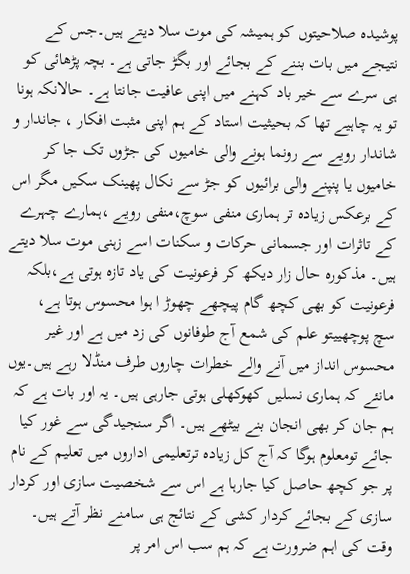پوشیدہ صلاحیتوں کو ہمیشہ کی موت سلا دیتے ہیں۔جس کے نتیجے میں بات بننے کے بجائے اور بگڑ جاتی ہے۔ بچہ پڑھائی کو ہی سرے سے خیر باد کہنے میں اپنی عافیت جانتا ہے۔ حالانکہ ہونا تو یہ چاہیے تھا کہ بحیثیت استاد کے ہم اپنی مثبت افکار ، جاندار و شاندار رویے سے رونما ہونے والی خامیوں کی جڑوں تک جا کر خامیوں یا پنپنے والی برائیوں کو جڑ سے نکال پھینک سکیں مگر اس کے برعکس زیادہ تر ہماری منفی سوچ،منفی رویے ،ہمارے چہرے کے تاثرات اور جسمانی حرکات و سکنات اسے زہنی موت سلا دیتے ہیں۔ مذکورہ حال زار دیکھ کر فرعونیت کی یاد تازہ ہوتی ہے،بلکہ فرعونیت کو بھی کچھ گام پیچھے چھوڑ ا ہوا محسوس ہوتا ہے،
سچ پوچھییتو علم کی شمع آج طوفانوں کی زد میں ہے اور غیر محسوس انداز میں آنے والے خطرات چاروں طرف منڈلا رہے ہیں۔یوں مانئے کہ ہماری نسلیں کھوکھلی ہوتی جارہی ہیں۔ یہ اور بات ہے کہ ہم جان کر بھی انجان بنے بیٹھے ہیں۔ اگر سنجیدگی سے غور کیا جائے تومعلوم ہوگا کہ آج کل زیادہ ترتعلیمی اداروں میں تعلیم کے نام پر جو کچھ حاصل کیا جارہا ہے اس سے شخصیت سازی اور کردار سازی کے بجائے کردار کشی کے نتائج ہی سامنے نظر آتے ہیں۔
وقت کی اہم ضرورت ہے کہ ہم سب اس امر پر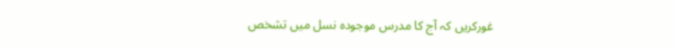غورکریں کہ آج کا مدرس موجودہ نسل میں تشخص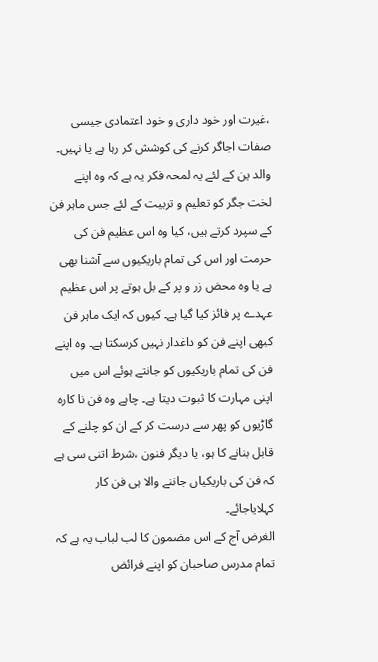،غیرت اور خود داری و خود اعتمادی جیسی صفات اجاگر کرنے کی کوشش کر رہا ہے یا نہیں۔ والد ین کے لئے یہ لمحہ فکر یہ ہے کہ وہ اپنے لخت جگر کو تعلیم و تربیت کے لئے جس ماہر فن کے سپرد کرتے ہیں، کیا وہ اس عظیم فن کی حرمت اور اس کی تمام باریکیوں سے آشنا بھی ہے یا وہ محض زر و پر کے بل ہوتے پر اس عظیم عہدے پر فائز کیا گیا ہے۔ کیوں کہ ایک ماہر فن کبھی اپنے فن کو داغدار نہیں کرسکتا ہے۔ وہ اپنے فن کی تمام باریکیوں کو جانتے ہوئے اس میں اپنی مہارت کا ثبوت دیتا ہے۔ چاہے وہ فن نا کارہ گاڑیوں کو پھر سے درست کر کے ان کو چلنے کے قابل بنانے کا ہو، یا دیگر فنون ،شرط اتنی سی ہے کہ فن کی باریکیاں جاننے والا ہی فن کار کہلایاجائے۔
الغرض آج کے اس مضمون کا لب لباب یہ ہے کہ تمام مدرس صاحبان کو اپنے فرائض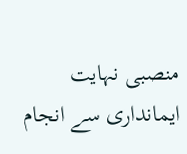منصبی نہایت ایمانداری سے انجام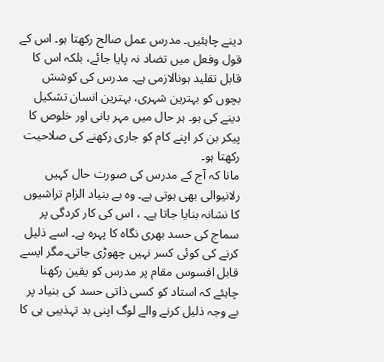دینے چاہئیں۔ مدرس عمل صالح رکھتا ہو۔ اس کے قول وفعل میں تضاد نہ پایا جائے، بلکہ اس کا قابل تقلید ہونالازمی ہے۔ مدرس کی کوشش بچوں کو بہترین شہری، بہترین انسان تشکیل دینے کی ہو۔ ہر حال میں مہر بانی اور خلوص کا پیکر بن کر اپنے کام کو جاری رکھنے کی صلاحیت رکھتا ہو۔
مانا کہ آج کے مدرس کی صورت حال کہیں رلانیوالی بھی ہوتی ہے۔ وہ بے بنیاد الزام تراشیوں کا نشانہ بنایا جاتا ہے۔ ، اس کی کار کردگی پر سماج کی حسد بھری نگاہ کا پہرہ ہے۔ اسے ذلیل کرنے کی کوئی کسر نہیں چھوڑی جاتی۔مگر ایسے قابل افسوس مقام پر مدرس کو یقین رکھنا چاہئے کہ استاد کو کسی ذاتی حسد کی بنیاد پر بے وجہ ذلیل کرنے والے لوگ اپنی بد تہذیبی ہی کا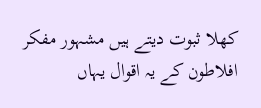کھلا ثبوت دیتے ہیں مشہور مفکر افلاطون کے یہ اقوال یہاں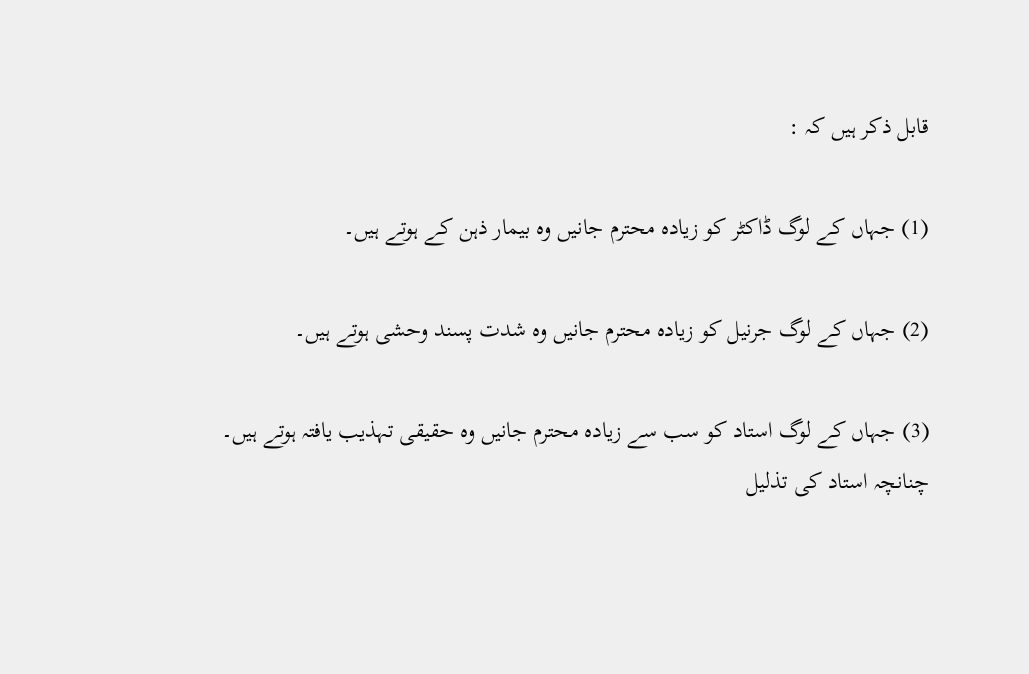قابل ذکر ہیں کہ :

(1) جہاں کے لوگ ڈاکٹر کو زیادہ محترم جانیں وہ بیمار ذہن کے ہوتے ہیں۔

(2) جہاں کے لوگ جرنیل کو زیادہ محترم جانیں وہ شدت پسند وحشی ہوتے ہیں۔

(3) جہاں کے لوگ استاد کو سب سے زیادہ محترم جانیں وہ حقیقی تہذیب یافتہ ہوتے ہیں۔
چنانچہ استاد کی تذلیل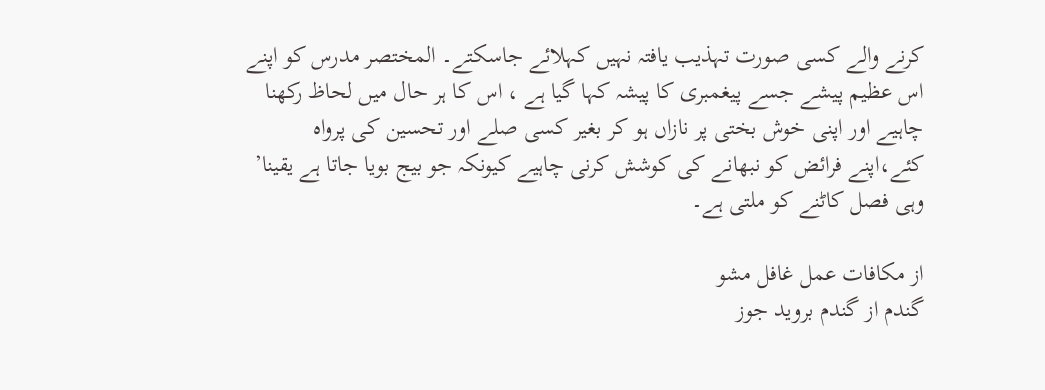کرنے والے کسی صورت تہذیب یافتہ نہیں کہلائے جاسکتے۔ المختصر مدرس کو اپنے اس عظیم پیشے جسے پیغمبری کا پیشہ کہا گیا ہے ، اس کا ہر حال میں لحاظ رکھنا چاہیے اور اپنی خوش بختی پر نازاں ہو کر بغیر کسی صلے اور تحسین کی پرواہ کئے،اپنے فرائض کو نبھانے کی کوشش کرنی چاہیے کیونکہ جو بیج بویا جاتا ہے یقینا’ وہی فصل کاٹنے کو ملتی ہے۔

از مکافات عمل غافل مشو
گندم از گندم بروید جوز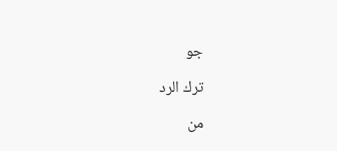جو

ترك الرد

من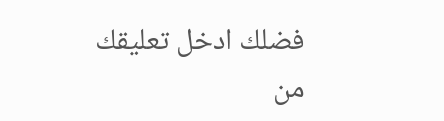فضلك ادخل تعليقك
من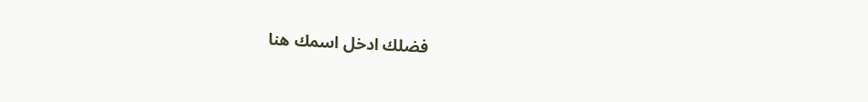فضلك ادخل اسمك هنا